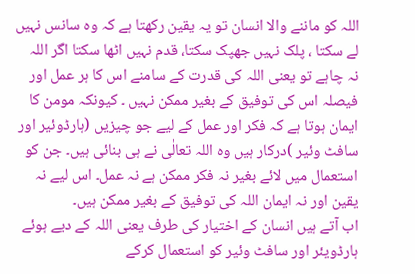اللہ کو ماننے والا انسان تو یہ یقین رکھتا ہے کہ وہ سانس نہیں لے سکتا ، پلک نہیں جھپک سکتا، قدم نہیں اٹھا سکتا اگر اللہ نہ چاہے تو یعنی اللہ کی قدرت کے سامنے اس کا ہر عمل اور فیصلہ اس کی توفیق کے بغیر ممکن نہیں ۔ کیونکہ مومن کا ایمان ہوتا ہے کہ فکر اور عمل کے لیے جو چیزیں (ہارڈوئیر اور سافٹ وئیر )درکار ہیں وہ اللہ تعالٰی نے ہی بنائی ہیں۔ جن کو استعمال میں لائے بغیر نہ فکر ممکن ہے نہ عمل۔ اس لیے نہ یقین اور نہ ایمان اللہ کی توفیق کے بغیر ممکن ہیں۔
اب آتے ہیں انسان کے اختیار کی طرف یعنی اللہ کے دیے ہوئے ہارڈویئر اور سافٹ وئیر کو استعمال کرکے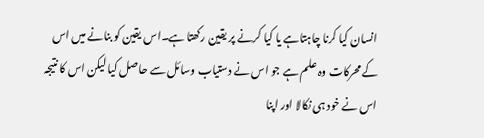انسان کیا کرنا چاہتاہے یا کیا کرنے پر یقین رکھتا ہے۔اس یقین کو بنانے میں اس کے محرکات وہ علم ہے جو اس نے دستیاب وسائل سے حاصل کیا لیکن اس کا نتیجہ اس نے خود ہی نکالا اور اپنا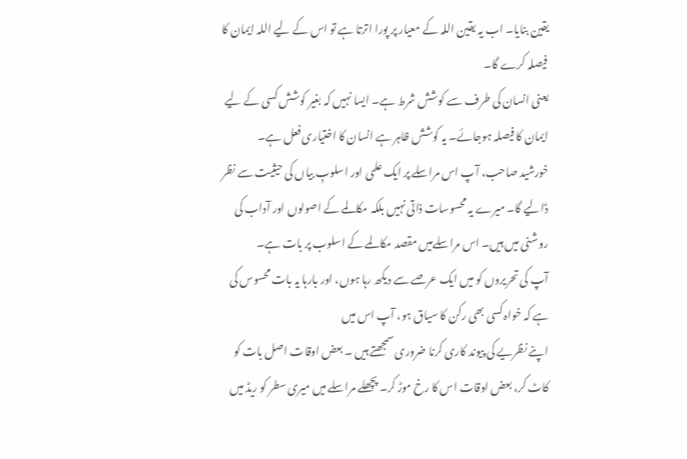یقین بنایا۔ اب یہ یقین اللہ کے معیار پر پورا اترتا ہے تو اس کے لیے اللہ ایمان کا فیصلہ کرے گا۔
یعنی انسان کی طرف سے کوشش شرط ہے۔ ایسا نہیں کہ بغیر کوشش کسی کے لیے ایمان کا فیصلہ ہوجائے۔ یہ کوشش ظاہر ہے انسان کا اختیاری فعل ہے۔
خورشید صاحب، آپ اس مراسلے پر ایک علمی اور اسلوبِ بیاں کی حیثیت سے نظر ڈالیے گا۔ میرے یہ محسوسات ذاتی نہیں بلکہ مکالمے کے اصولوں اور آداب کی روشنی میں ہیں۔ اس مراسلےمیں مقصد مکالمے کے اسلوب پر بات ہے۔
آپ کی تحریروں کو میں ایک عرصے سے دیکھ رہا ہوں، اور بارہا یہ بات محسوس کی ہے کہ خواہ کسی بھی رکن کا سیاق ہو، آپ اس میں
اپنے نظریے کی پیوند کاری کرنا ضروری سمجھتے ہیں ۔ بعض اوقات اصل بات کو کاٹ کر، بعض اوقات اس کا رخ موڑ کر۔ پچھلے مراسلے میں میری سطر کو ریڈ میں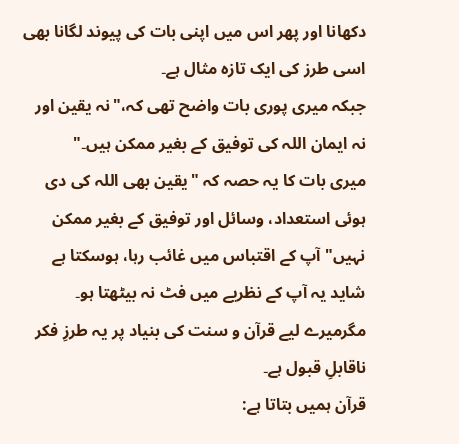دکھانا اور پھر اس میں اپنی بات کی پیوند لگانا بھی اسی طرز کی ایک تازہ مثال ہے۔
جبکہ میری پوری بات واضح تھی کہ،"نہ یقین اور نہ ایمان اللہ کی توفیق کے بغیر ممکن ہیں۔"
میری بات کا یہ حصہ کہ "یقین بھی اللہ کی دی ہوئی استعداد، وسائل اور توفیق کے بغیر ممکن نہیں" آپ کے اقتباس میں غائب رہا، ہوسکتا ہے شاید یہ آپ کے نظریے میں فٹ نہ بیٹھتا ہو۔ مگرمیرے لیے قرآن و سنت کی بنیاد پر یہ طرزِ فکر ناقابلِ قبول ہے۔
قرآن ہمیں بتاتا ہے: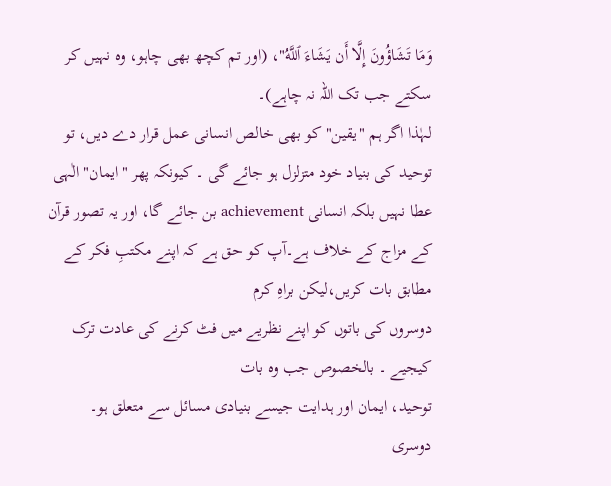وَمَا تَشَاؤُونَ إِلَّا أَن يَشَاءَ ٱللَّهُ"، (اور تم کچھ بھی چاہو، وہ نہیں کر سکتے جب تک اللہ نہ چاہے)۔
لہٰذا اگر ہم "یقین" کو بھی خالص انسانی عمل قرار دے دیں، تو توحید کی بنیاد خود متزلزل ہو جائے گی ۔ کیونکہ پھر "ایمان" الٰہی عطا نہیں بلکہ انسانی achievement بن جائے گا، اور یہ تصور قرآن کے مزاج کے خلاف ہے۔آپ کو حق ہے کہ اپنے مکتبِ فکر کے مطابق بات کریں،لیکن براہِ کرم
دوسروں کی باتوں کو اپنے نظریے میں فٹ کرنے کی عادت ترک کیجیے ۔ بالخصوص جب وہ بات
توحید، ایمان اور ہدایت جیسے بنیادی مسائل سے متعلق ہو۔
دوسری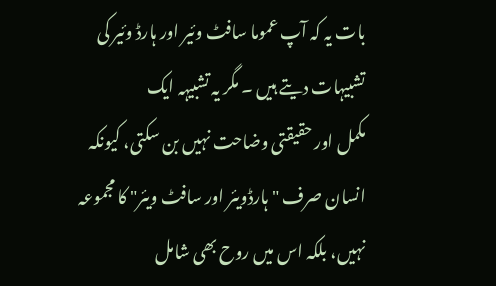بات یہ کہ آپ عموما سافٹ وئیر اور ہارڈ وئیر کی تشبیہات دیتے ہیں ۔ مگر یہ تشبیہہ ایک
مکمل اور حقیقتی وضاحت نہیں بن سکتی، کیونکہ انسان صرف "ہارڈویئر اور سافٹ ویئر" کا مجموعہ نہیں، بلکہ اس میں روح بھی شامل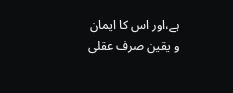ہے،اور اس کا ایمان و یقین صرف عقلی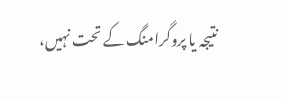نتیجہ یا پروگرامنگ کے تحت نہیں،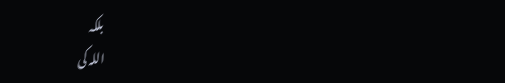بلکہ
اللہ کی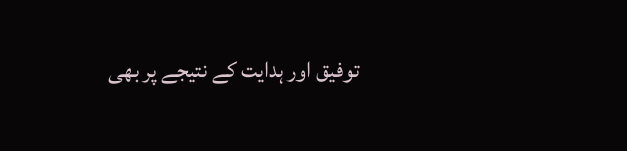توفیق اور ہدایت کے نتیجے پر بھی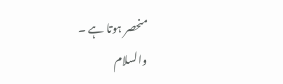منحصر ہوتا ہے ۔
والسلام